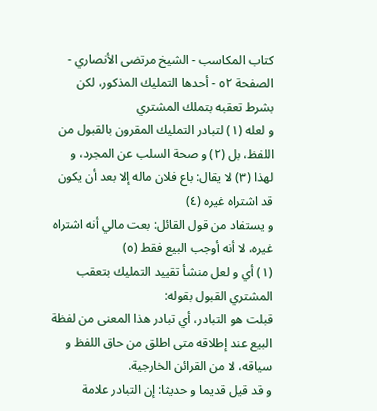كتاب المكاسب - الشيخ مرتضى الأنصاري - الصفحة ٥٢ - أحدها التمليك المذكور، لكن بشرط تعقبه بتملك المشتري
و لعله (١) لتبادر التمليك المقرون بالقبول من اللفظ، بل (٢) و صحة السلب عن المجرد، و لهذا (٣) لا يقال: باع فلان ماله إلا بعد أن يكون قد اشتراه غيره (٤)
و يستفاد من قول القائل: بعت مالي أنه اشتراه غيره، لا أنه أوجب البيع فقط (٥)
(١) أي و لعل منشأ تقييد التمليك بتعقب المشتري القبول بقوله:
قبلت هو التبادر، أي تبادر هذا المعنى من لفظة البيع عند إطلاقه متى اطلق من حاق اللفظ و سياقه، لا من القرائن الخارجية.
و قد قيل قديما و حديثا: إن التبادر علامة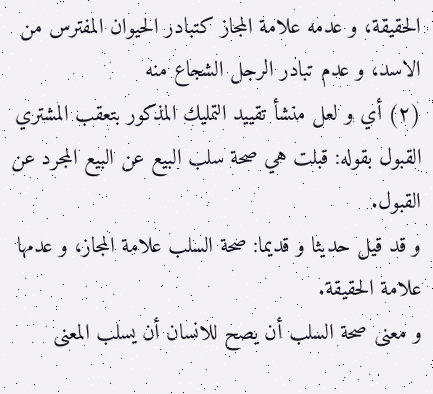الحقيقة، و عدمه علامة المجاز كتبادر الحيوان المفترس من الاسد، و عدم تبادر الرجل الشجاع منه
(٢) أي و لعل منشأ تقييد التمليك المذكور بتعقب المشتري القبول بقوله: قبلت هي صحة سلب البيع عن البيع المجرد عن القبول.
و قد قيل حديثا و قديما: صحة السلب علامة المجاز، و عدمها علامة الحقيقة.
و معنى صحة السلب أن يصح للانسان أن يسلب المعنى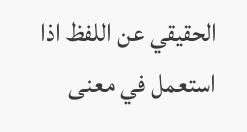الحقيقي عن اللفظ اذا استعمل في معنى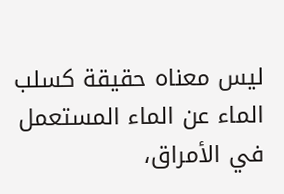ليس معناه حقيقة كسلب الماء عن الماء المستعمل في الأمراق،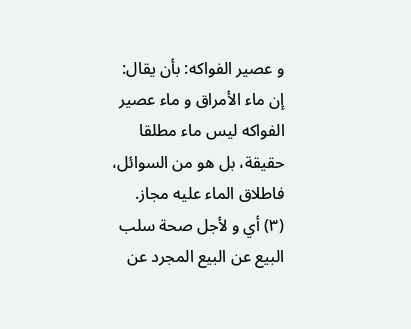و عصير الفواكه: بأن يقال: إن ماء الأمراق و ماء عصير الفواكه ليس ماء مطلقا حقيقة، بل هو من السوائل، فاطلاق الماء عليه مجاز.
(٣) أي و لأجل صحة سلب البيع عن البيع المجرد عن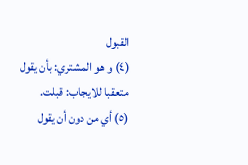القبول
(٤) و هو المشتري: بأن يقول متعقبا للايجاب: قبلت.
(٥) أي من دون أن يقول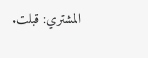المشتري: قبلت.